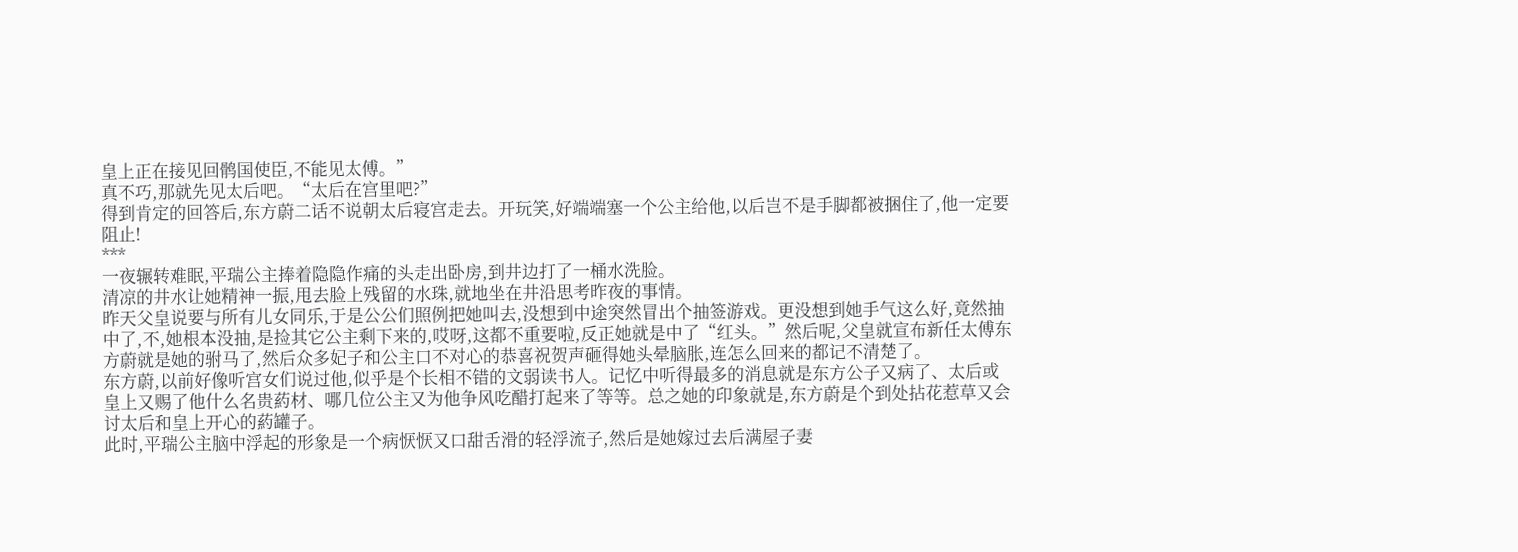皇上正在接见回鹘国使臣,不能见太傅。”
真不巧,那就先见太后吧。“太后在宫里吧?”
得到肯定的回答后,东方蔚二话不说朝太后寝宫走去。开玩笑,好端端塞一个公主给他,以后岂不是手脚都被捆住了,他一定要阻止!
***
一夜辗转难眠,平瑞公主捧着隐隐作痛的头走出卧房,到井边打了一桶水洗脸。
清凉的井水让她精神一振,甩去脸上残留的水珠,就地坐在井沿思考昨夜的事情。
昨天父皇说要与所有儿女同乐,于是公公们照例把她叫去,没想到中途突然冒出个抽签游戏。更没想到她手气这么好,竟然抽中了,不,她根本没抽,是捡其它公主剩下来的,哎呀,这都不重要啦,反正她就是中了“红头。”然后呢,父皇就宣布新任太傅东方蔚就是她的驸马了,然后众多妃子和公主口不对心的恭喜祝贺声砸得她头晕脑胀,连怎么回来的都记不清楚了。
东方蔚,以前好像听宫女们说过他,似乎是个长相不错的文弱读书人。记忆中听得最多的消息就是东方公子又病了、太后或皇上又赐了他什么名贵葯材、哪几位公主又为他争风吃醋打起来了等等。总之她的印象就是,东方蔚是个到处拈花惹草又会讨太后和皇上开心的葯罐子。
此时,平瑞公主脑中浮起的形象是一个病恹恹又口甜舌滑的轻浮流子,然后是她嫁过去后满屋子妻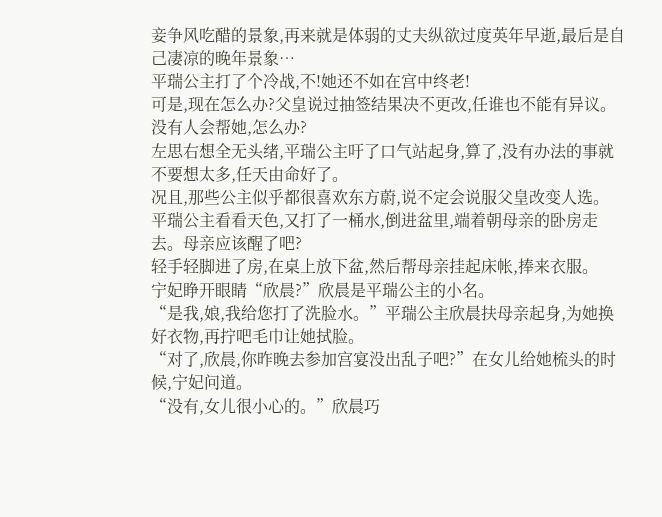妾争风吃醋的景象,再来就是体弱的丈夫纵欲过度英年早逝,最后是自己凄凉的晚年景象…
平瑞公主打了个冷战,不!她还不如在宫中终老!
可是,现在怎么办?父皇说过抽签结果决不更改,任谁也不能有异议。没有人会帮她,怎么办?
左思右想全无头绪,平瑞公主吁了口气站起身,算了,没有办法的事就不要想太多,任天由命好了。
况且,那些公主似乎都很喜欢东方蔚,说不定会说服父皇改变人选。
平瑞公主看看天色,又打了一桶水,倒进盆里,端着朝母亲的卧房走去。母亲应该醒了吧?
轻手轻脚进了房,在桌上放下盆,然后帮母亲挂起床帐,捧来衣服。
宁妃睁开眼睛“欣晨?”欣晨是平瑞公主的小名。
“是我,娘,我给您打了洗脸水。”平瑞公主欣晨扶母亲起身,为她换好衣物,再拧吧毛巾让她拭脸。
“对了,欣晨,你昨晚去参加宫宴没出乱子吧?”在女儿给她梳头的时候,宁妃问道。
“没有,女儿很小心的。”欣晨巧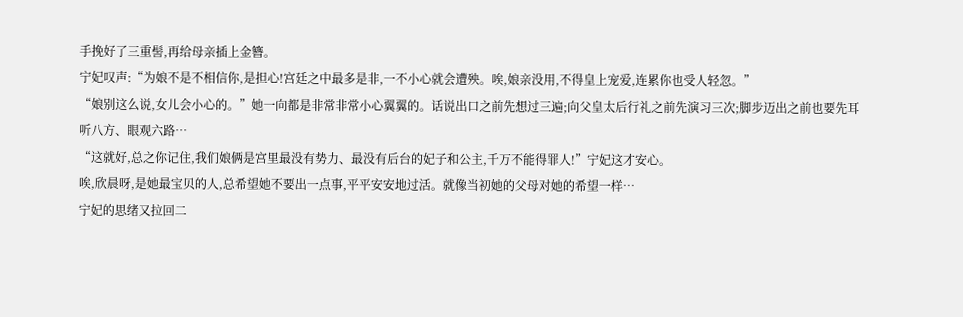手挽好了三重髻,再给母亲插上金簪。
宁妃叹声:“为娘不是不相信你,是担心!宫廷之中最多是非,一不小心就会遭殃。唉,娘亲没用,不得皇上宠爱,连累你也受人轻忽。”
“娘别这么说,女儿会小心的。”她一向都是非常非常小心翼翼的。话说出口之前先想过三遍;向父皇太后行礼之前先演习三次;脚步迈出之前也要先耳听八方、眼观六路…
“这就好,总之你记住,我们娘俩是宫里最没有势力、最没有后台的妃子和公主,千万不能得罪人!”宁妃这才安心。
唉,欣晨呀,是她最宝贝的人,总希望她不要出一点事,平平安安地过活。就像当初她的父母对她的希望一样…
宁妃的思绪又拉回二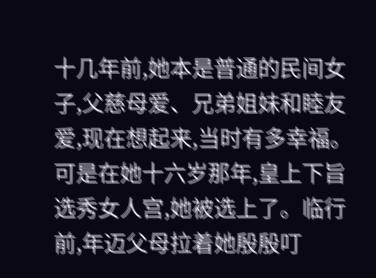十几年前,她本是普通的民间女子,父慈母爱、兄弟姐妹和睦友爱,现在想起来,当时有多幸福。
可是在她十六岁那年,皇上下旨选秀女人宫,她被选上了。临行前,年迈父母拉着她殷殷叮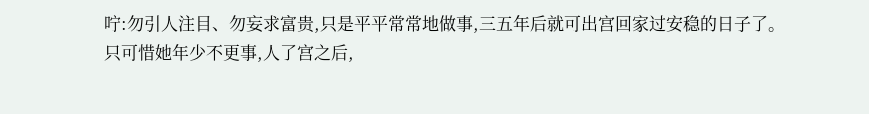咛:勿引人注目、勿妄求富贵,只是平平常常地做事,三五年后就可出宫回家过安稳的日子了。
只可惜她年少不更事,人了宫之后,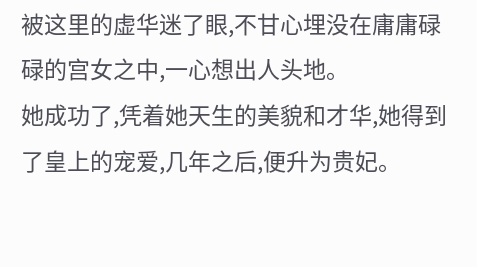被这里的虚华迷了眼,不甘心埋没在庸庸碌碌的宫女之中,一心想出人头地。
她成功了,凭着她天生的美貌和才华,她得到了皇上的宠爱,几年之后,便升为贵妃。